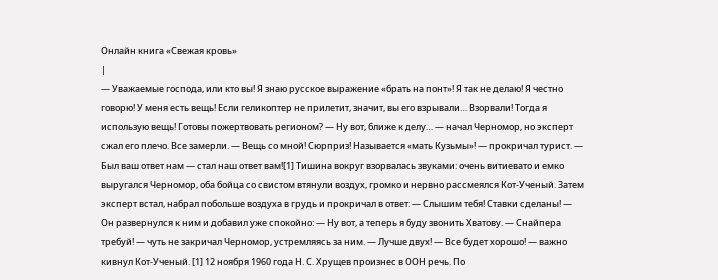Онлайн книга «Свежая кровь»
|
— Уважаемые господа, или кто вы! Я знаю русское выражение «брать на понт»! Я так не делаю! Я честно говорю! У меня есть вещь! Если геликоптер не прилетит, значит, вы его взрывали… Взорвали! Тогда я использую вещь! Готовы пожертвовать регионом? — Ну вот, ближе к делу… — начал Черномор, но эксперт сжал его плечо. Все замерли. — Вещь со мной! Сюрприз! Называется «мать Кузьмы»! — прокричал турист. — Был ваш ответ нам — стал наш ответ вам![1] Тишина вокруг взорвалась звуками: очень витиевато и емко выругался Черномор, оба бойца со свистом втянули воздух, громко и нервно рассмеялся Кот-Ученый. Затем эксперт встал, набрал побольше воздуха в грудь и прокричал в ответ: — Слышим тебя! Ставки сделаны! — Он развернулся к ним и добавил уже спокойно: — Ну вот, а теперь я буду звонить Хватову. — Снайпера требуй! — чуть не закричал Черномор, устремляясь за ним. — Лучше двух! — Все будет хорошо! — важно кивнул Кот-Ученый. [1] 12 ноября 1960 года Н. С. Хрущев произнес в ООН речь. По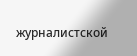журналистской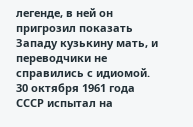легенде, в ней он пригрозил показать Западу кузькину мать, и переводчики не справились с идиомой. 30 октября 1961 года СССР испытал на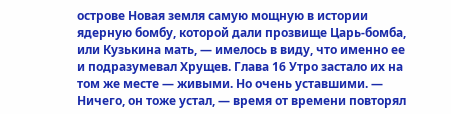острове Новая земля самую мощную в истории ядерную бомбу, которой дали прозвище Царь-бомба, или Кузькина мать, — имелось в виду, что именно ее и подразумевал Хрущев. Глава 16 Утро застало их на том же месте — живыми. Но очень уставшими. — Ничего, он тоже устал, — время от времени повторял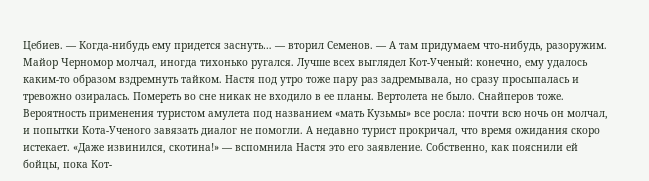Цебиев. — Когда-нибудь ему придется заснуть… — вторил Семенов. — А там придумаем что-нибудь, разоружим. Майор Черномор молчал, иногда тихонько ругался. Лучше всех выглядел Кот-Ученый: конечно, ему удалось каким-то образом вздремнуть тайком. Настя под утро тоже пару раз задремывала, но сразу просыпалась и тревожно озиралась. Помереть во сне никак не входило в ее планы. Вертолета не было. Снайперов тоже. Вероятность применения туристом амулета под названием «мать Кузьмы» все росла: почти всю ночь он молчал, и попытки Кота-Ученого завязать диалог не помогли. А недавно турист прокричал, что время ожидания скоро истекает. «Даже извинился, скотина!» — вспомнила Настя это его заявление. Собственно, как пояснили ей бойцы, пока Кот-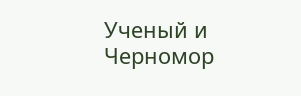Ученый и Черномор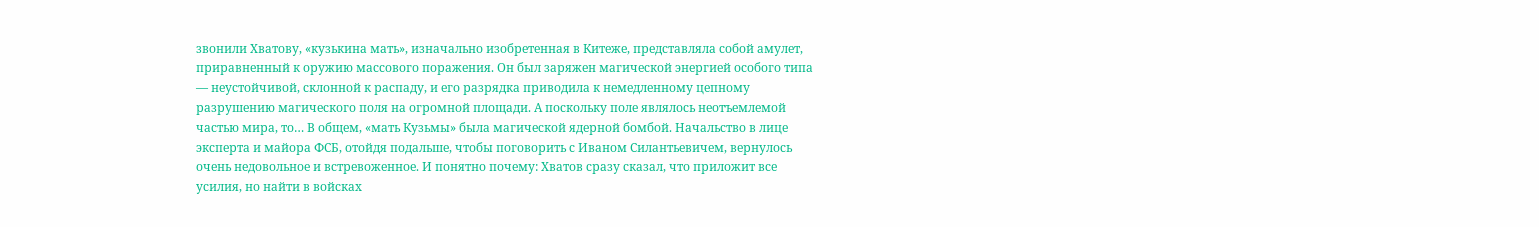звонили Хватову, «кузькина мать», изначально изобретенная в Китеже, представляла собой амулет, приравненный к оружию массового поражения. Он был заряжен магической энергией особого типа — неустойчивой, склонной к распаду, и его разрядка приводила к немедленному цепному разрушению магического поля на огромной площади. А поскольку поле являлось неотъемлемой частью мира, то… В общем, «мать Кузьмы» была магической ядерной бомбой. Начальство в лице эксперта и майора ФСБ, отойдя подальше, чтобы поговорить с Иваном Силантьевичем, вернулось очень недовольное и встревоженное. И понятно почему: Хватов сразу сказал, что приложит все усилия, но найти в войсках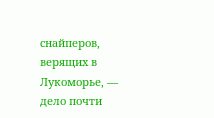снайперов, верящих в Лукоморье, — дело почти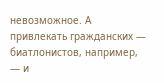невозможное. А привлекать гражданских — биатлонистов, например, — и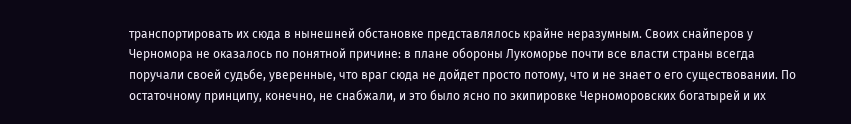транспортировать их сюда в нынешней обстановке представлялось крайне неразумным. Своих снайперов у Черномора не оказалось по понятной причине: в плане обороны Лукоморье почти все власти страны всегда поручали своей судьбе, уверенные, что враг сюда не дойдет просто потому, что и не знает о его существовании. По остаточному принципу, конечно, не снабжали, и это было ясно по экипировке Черноморовских богатырей и их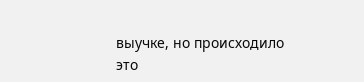выучке, но происходило это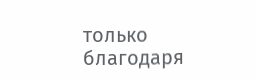только благодаря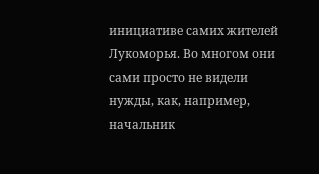инициативе самих жителей Лукоморья. Во многом они сами просто не видели нужды, как, например, начальник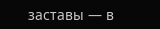заставы — в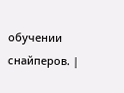обучении снайперов. |